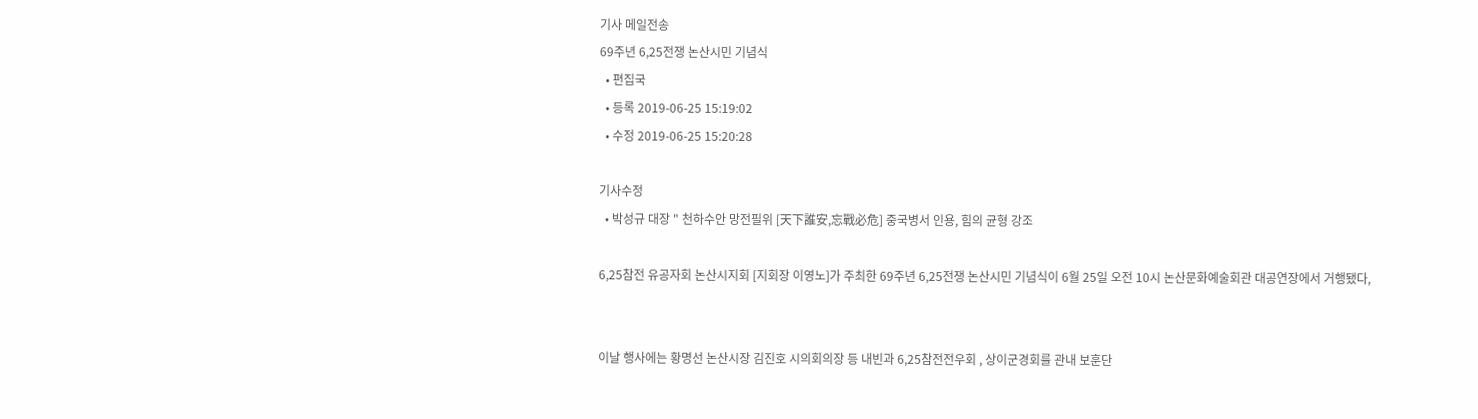기사 메일전송
69주년 6,25전쟁 논산시민 기념식
  • 편집국
  • 등록 2019-06-25 15:19:02
  • 수정 2019-06-25 15:20:28

기사수정
  • 박성규 대장 " 천하수안 망전필위 [天下誰安,忘戰必危] 중국병서 인용, 힘의 균형 강조

6,25참전 유공자회 논산시지회 [지회장 이영노]가 주최한 69주년 6,25전쟁 논산시민 기념식이 6월 25일 오전 10시 논산문화예술회관 대공연장에서 거행됐다,


이날 행사에는 황명선 논산시장 김진호 시의회의장 등 내빈과 6,25참전전우회 , 상이군경회를 관내 보훈단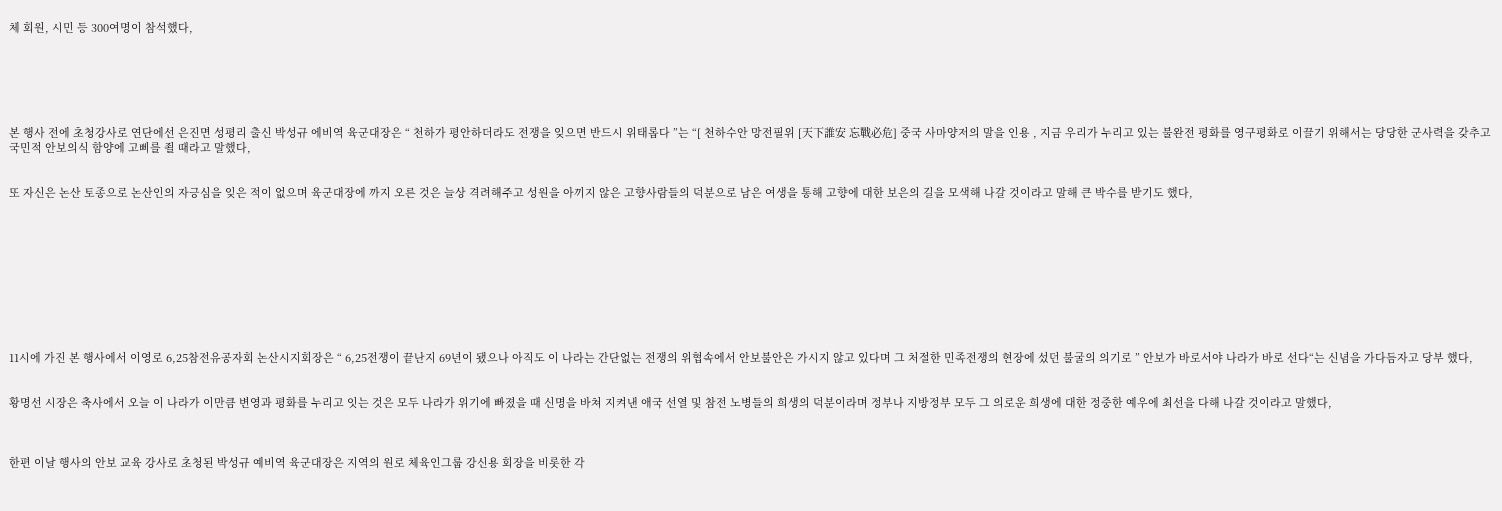체 회원, 시민 등 300여명이 참석했다,






본 행사 전에 초청강사로 연단에선 은진면 성평리 출신 박성규 에비역 육군대장은 “ 천하가 평안하더라도 전쟁을 잊으면 반드시 위태롭다 ”는 “[ 천하수안 망전필위 [天下誰安 忘戰必危] 중국 사마양저의 말을 인용 , 지금 우리가 누리고 있는 불완전 평화를 영구평화로 이끌기 위해서는 당당한 군사력을 갖추고 국민적 안보의식 함양에 고삐를 죌 때라고 말했다,


또 자신은 논산 토종으로 논산인의 자긍심을 잊은 적이 없으며 육군대장에 까지 오른 것은 늘상 격려해주고 성원을 아끼지 않은 고향사람들의 덕분으로 남은 여생을 통해 고향에 대한 보은의 길을 모색해 나갈 것이라고 말해 큰 박수를 받기도 했다,










11시에 가진 본 행사에서 이영로 6,25참전유공자회 논산시지회장은 “ 6,25전쟁이 끝난지 69년이 됐으나 아직도 이 나라는 간단없는 전쟁의 위협속에서 안보불안은 가시지 않고 있다며 그 처절한 민족전쟁의 현장에 섰던 불굴의 의기로 ” 안보가 바로서야 나라가 바로 선다“는 신념을 가다듬자고 당부 했다,


황명선 시장은 축사에서 오늘 이 나라가 이만큼 변영과 평화를 누리고 잇는 것은 모두 나라가 위기에 빠졌을 때 신명을 바쳐 지켜낸 애국 선열 및 참전 노병들의 희생의 덕분이라며 정부나 지방정부 모두 그 의로운 희생에 대한 정중한 예우에 최선을 다해 나갈 것이라고 말했다,



한편 이날 행사의 안보 교육 강사로 초청된 박성규 예비역 육군대장은 지역의 원로 체육인그룹 강신용 회장을 비롯한 각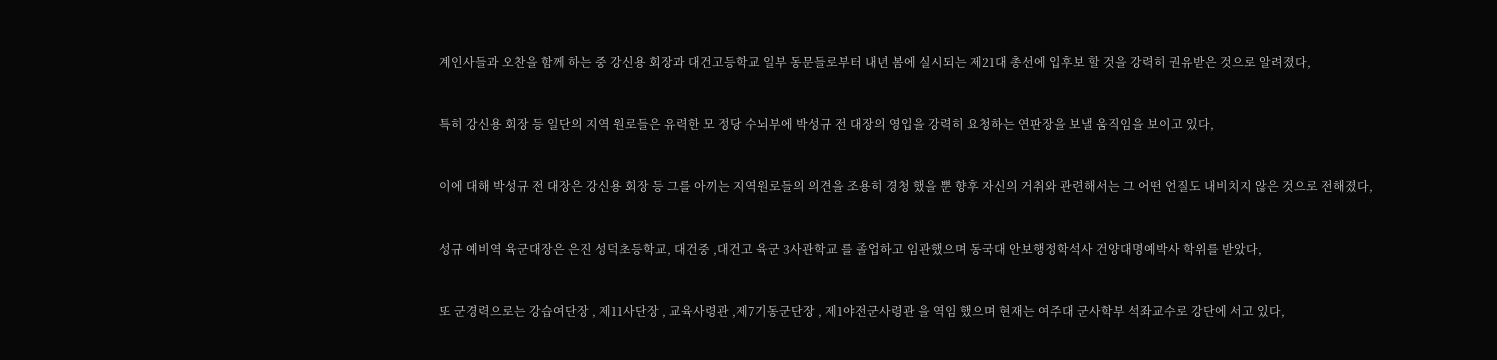계인사들과 오찬을 함께 하는 중 강신용 회장과 대건고등학교 일부 동문들로부터 내년 봄에 실시되는 제21대 총선에 입후보 할 것을 강력히 권유받은 것으로 알려졌다,


특히 강신용 회장 등 일단의 지역 원로들은 유력한 모 정당 수뇌부에 박성규 전 대장의 영입을 강력히 요청하는 연판장을 보낼 움직임을 보이고 있다,


이에 대해 박성규 전 대장은 강신용 회장 등 그를 아끼는 지역원로들의 의견을 조용히 경청 했을 뿐 향후 자신의 거취와 관련해서는 그 어떤 언질도 내비치지 않은 것으로 전해졌다,


성규 예비역 육군대장은 은진 성덕초등학교, 대건중 ,대건고 육군 3사관학교 를 졸업하고 임관했으며 동국대 안보행정학석사 건양대명예박사 학위를 받았다,


또 군경력으로는 강습여단장 , 제11사단장 , 교육사령관 ,제7기동군단장 , 제1야전군사령관 을 역임 했으며 현재는 여주대 군사학부 석좌교수로 강단에 서고 있다,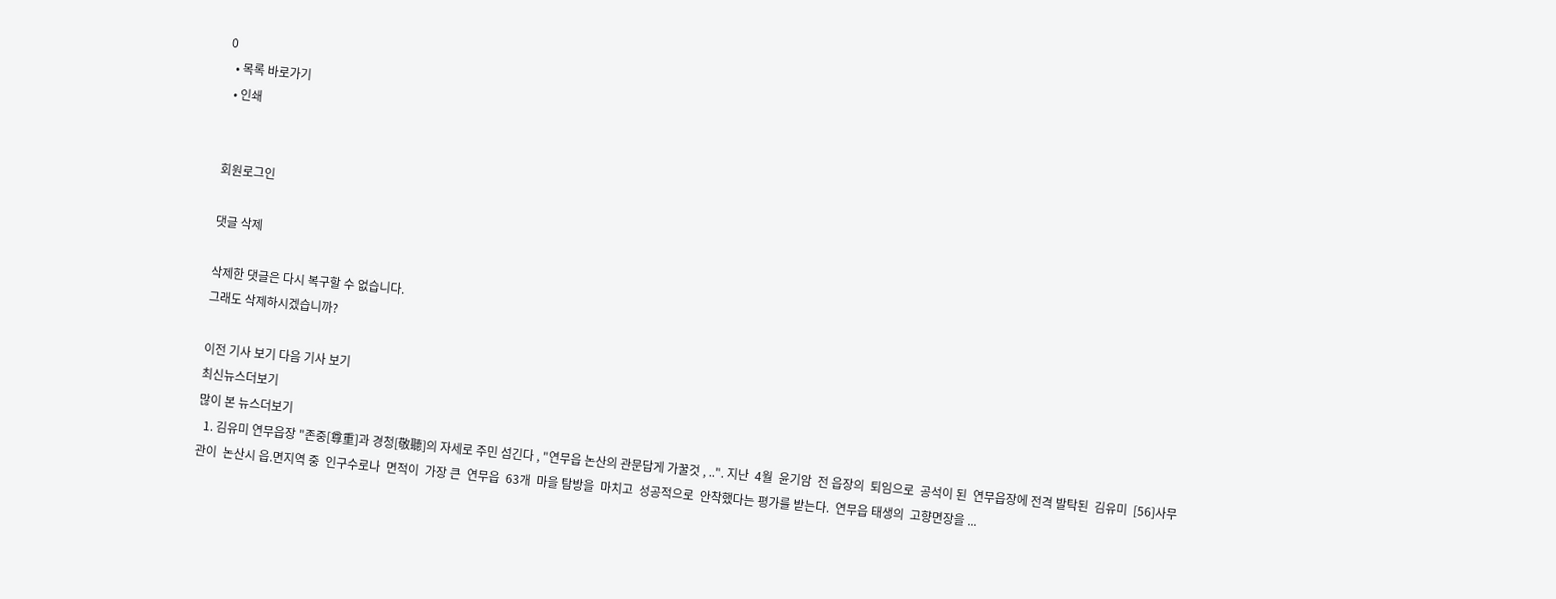0
  • 목록 바로가기
  • 인쇄


회원로그인

댓글 삭제

삭제한 댓글은 다시 복구할 수 없습니다.
그래도 삭제하시겠습니까?

이전 기사 보기 다음 기사 보기
최신뉴스더보기
많이 본 뉴스더보기
  1. 김유미 연무읍장 "존중[尊重]과 경청[敬聽]의 자세로 주민 섬긴다 , "연무읍 논산의 관문답게 가꿀것 , ..". 지난  4월  윤기암  전 읍장의  퇴임으로  공석이 된  연무읍장에 전격 발탁된  김유미  [56]사무관이  논산시 읍.면지역 중  인구수로나  면적이  가장 큰  연무읍  63개  마을 탐방을  마치고  성공적으로  안착했다는 평가를 받는다.  연무읍 태생의  고향면장을 ...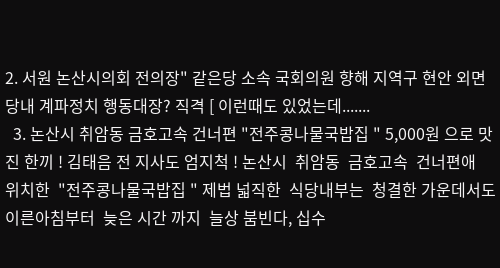2. 서원 논산시의회 전의장" 같은당 소속 국회의원 향해 지역구 현안 외면 당내 계파정치 행동대장? 직격 [ 이런때도 있었는데.......
  3. 논산시 취암동 금호고속 건너편 "전주콩나물국밥집 " 5,000원 으로 맛진 한끼 ! 김태음 전 지사도 엄지척 ! 논산시  취암동  금호고속  건너편애  위치한  "전주콩나물국밥집 " 제법 넓직한  식당내부는  청결한 가운데서도  이른아침부터  늦은 시간 까지  늘상 붐빈다, 십수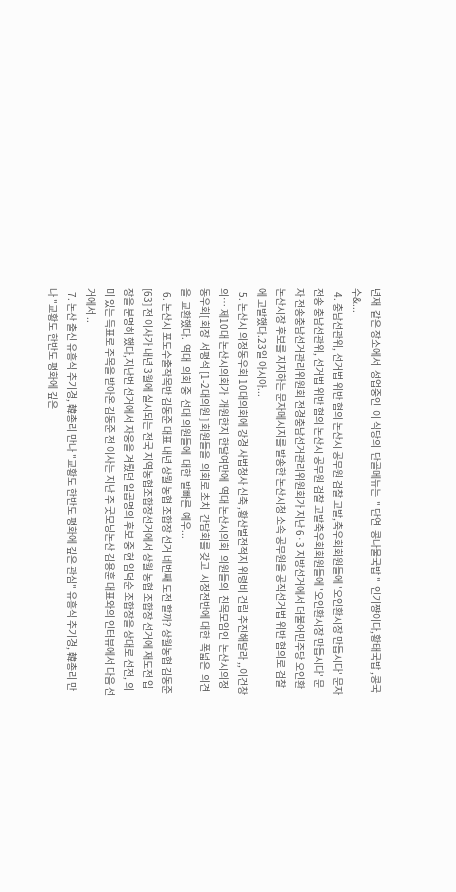년재  같은 장소에서  성업중인  이 식당의  단골메뉴는  " 단연  콩나물국밥 "  인기쨩이다,황태국밥 ,콩국수&...
  4. 충남선관위, 선거법 위반 혐의 논산시 공무원 검찰 고발,축우회회원들에 '오인환시장 만듭시다' 문자 전송 충남선관위, 선거법 위반 혐의 논산시 공무원 검찰 고발축우회회원들에 '오인환시장 만듭시다' 문자 전송충남선거관리위원회 전경충남선거관리위원회가 지난 6·3 지방선거에서 더불어민주당 오인환 논산시장 후보를 지지하는 문자메시지를 발송한 논산시청 소속 공무원을 공직선거법 위반 혐의로 검찰에 고발했다.23일 아시아...
  5. 논산시 의정동우회 10대의회에 강경 사법청사 신축 ,황산벌전적지 위령비 건립 추진해달라 ,,이건창 의… 제10대 논산시의회가  개원한지 한달여만에  역대 논산시의회  의원들의  친목모임인  논산시의정동우회[ 회장  서평석 [1-2대의원 ] 회원들을  의회로 초치  간담회를 갖고  시정전반에 대한  폭넓은  의견을  교환했다.  역대  의회 중  선대 의원들에  대한  발빠른  예우...
  6. 논산시 포도수출작목반 김동준 대표 내년 상뭘 농협 조합장 선거 네번째 도전 할까? 상월농협 김동준 [63] 전 이사가 내년 3월에 실시되는 전국 지역농협조합장선거에서 상월 농협 조합장 선거에 재도전 입장을 분명히 했다,지난번 선거에서 자웅을 겨뤘던 일곱명의 후보 중 현 임덕순 조합장을 상대로 선전, 의미 있는 득표로 주목을 받아온 김동준 전 이사는 지난 주 굿모닝논산 김용훈 대표와의 인터뷰에서 다음 선거에서 ..
  7. 논산 출신 유흥식 추기경, 韓총리 만나 "교황도 한반도 평화에 깊은 관심" 유흥식 추기경, 韓총리 만나 "교황도 한반도 평화에 깊은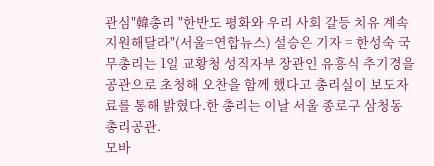관심"韓총리 "한반도 평화와 우리 사회 갈등 치유 계속 지원해달라"(서울=연합뉴스) 설승은 기자 = 한성숙 국무총리는 1일 교황청 성직자부 장관인 유흥식 추기경을 공관으로 초청해 오찬을 함께 했다고 총리실이 보도자료를 통해 밝혔다.한 총리는 이날 서울 종로구 삼청동 총리공관.
모바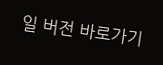일 버전 바로가기